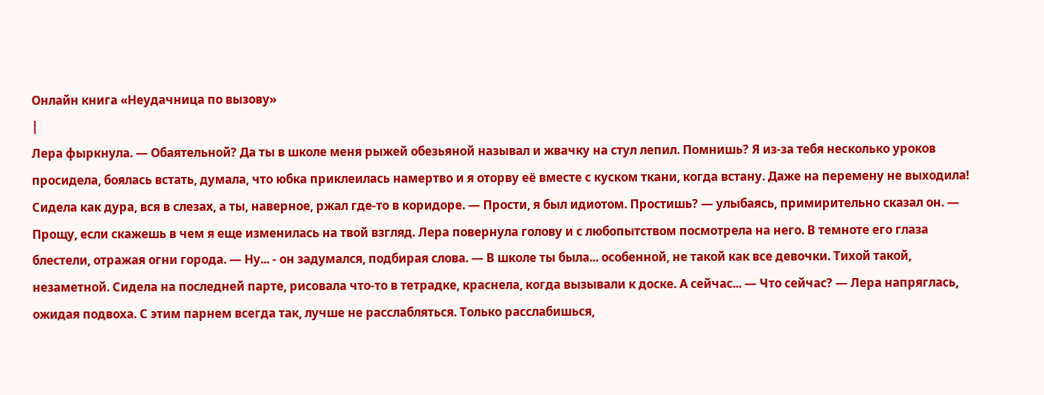Онлайн книга «Неудачница по вызову»
|
Лера фыркнула. — Обаятельной? Да ты в школе меня рыжей обезьяной называл и жвачку на стул лепил. Помнишь? Я из-за тебя несколько уроков просидела, боялась встать, думала, что юбка приклеилась намертво и я оторву её вместе с куском ткани, когда встану. Даже на перемену не выходила! Сидела как дура, вся в слезах, а ты, наверное, ржал где-то в коридоре. — Прости, я был идиотом. Простишь? — улыбаясь, примирительно сказал он. — Прощу, если скажешь в чем я еще изменилась на твой взгляд. Лера повернула голову и с любопытством посмотрела на него. В темноте его глаза блестели, отражая огни города. — Ну... - он задумался, подбирая слова. — В школе ты была... особенной, не такой как все девочки. Тихой такой, незаметной. Сидела на последней парте, рисовала что-то в тетрадке, краснела, когда вызывали к доске. А сейчас... — Что сейчас? — Лера напряглась, ожидая подвоха. С этим парнем всегда так, лучше не расслабляться. Только расслабишься,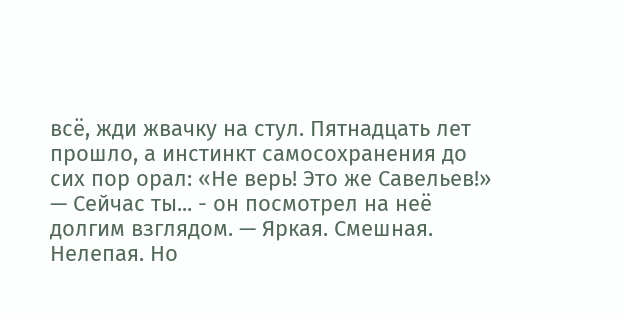всё, жди жвачку на стул. Пятнадцать лет прошло, а инстинкт самосохранения до сих пор орал: «Не верь! Это же Савельев!» — Сейчас ты... - он посмотрел на неё долгим взглядом. — Яркая. Смешная. Нелепая. Но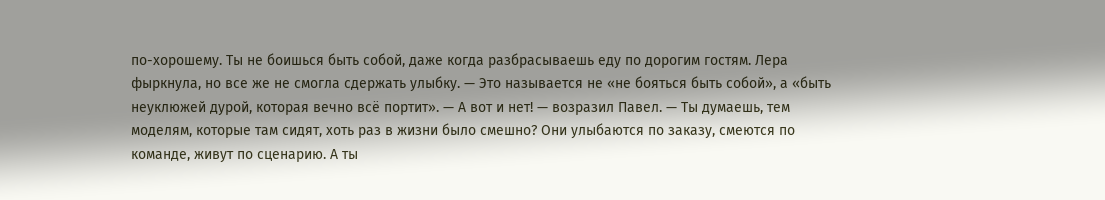по-хорошему. Ты не боишься быть собой, даже когда разбрасываешь еду по дорогим гостям. Лера фыркнула, но все же не смогла сдержать улыбку. — Это называется не «не бояться быть собой», а «быть неуклюжей дурой, которая вечно всё портит». — А вот и нет! — возразил Павел. — Ты думаешь, тем моделям, которые там сидят, хоть раз в жизни было смешно? Они улыбаются по заказу, смеются по команде, живут по сценарию. А ты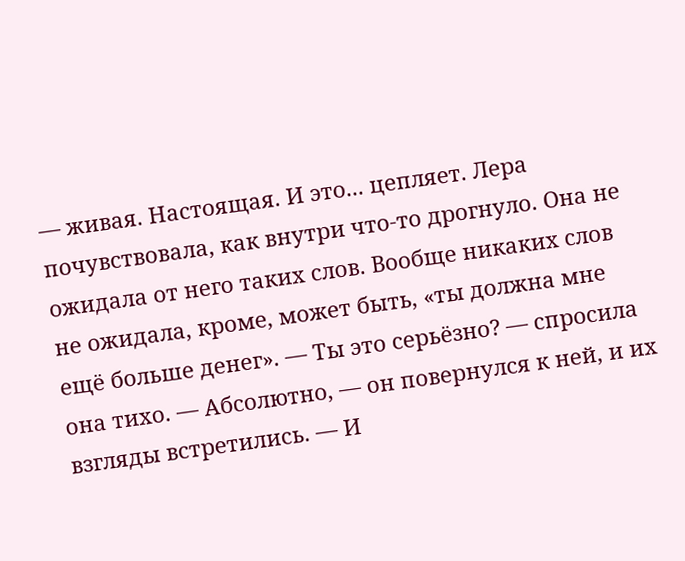— живая. Настоящая. И это... цепляет. Лера почувствовала, как внутри что-то дрогнуло. Она не ожидала от него таких слов. Вообще никаких слов не ожидала, кроме, может быть, «ты должна мне ещё больше денег». — Ты это серьёзно? — спросила она тихо. — Абсолютно, — он повернулся к ней, и их взгляды встретились. — И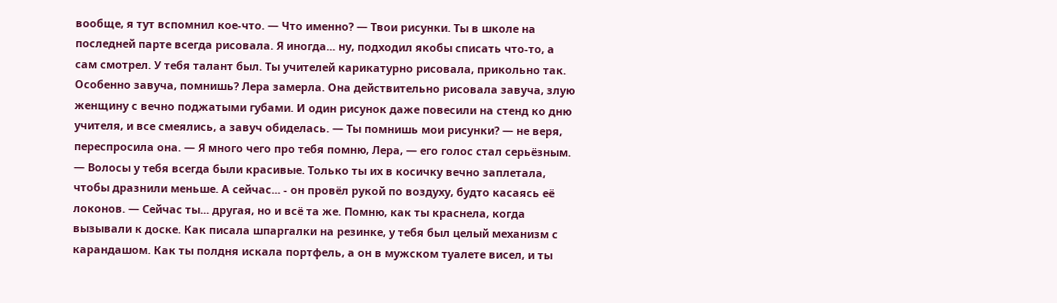вообще, я тут вспомнил кое-что. — Что именно? — Твои рисунки. Ты в школе на последней парте всегда рисовала. Я иногда... ну, подходил якобы списать что-то, а сам смотрел. У тебя талант был. Ты учителей карикатурно рисовала, прикольно так. Особенно завуча, помнишь? Лера замерла. Она действительно рисовала завуча, злую женщину с вечно поджатыми губами. И один рисунок даже повесили на стенд ко дню учителя, и все смеялись, а завуч обиделась. — Ты помнишь мои рисунки? — не веря, переспросила она. — Я много чего про тебя помню, Лера, — его голос стал серьёзным. — Волосы у тебя всегда были красивые. Только ты их в косичку вечно заплетала, чтобы дразнили меньше. А сейчас... - он провёл рукой по воздуху, будто касаясь её локонов. — Сейчас ты... другая, но и всё та же. Помню, как ты краснела, когда вызывали к доске. Как писала шпаргалки на резинке, у тебя был целый механизм с карандашом. Как ты полдня искала портфель, а он в мужском туалете висел, и ты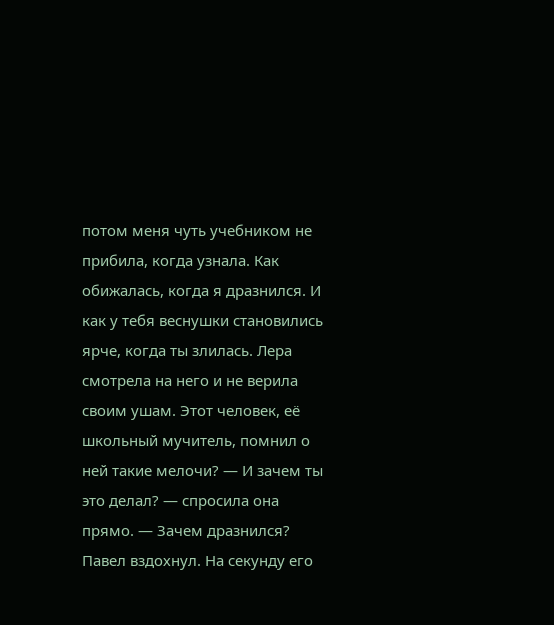потом меня чуть учебником не прибила, когда узнала. Как обижалась, когда я дразнился. И как у тебя веснушки становились ярче, когда ты злилась. Лера смотрела на него и не верила своим ушам. Этот человек, её школьный мучитель, помнил о ней такие мелочи? — И зачем ты это делал? — спросила она прямо. — Зачем дразнился? Павел вздохнул. На секунду его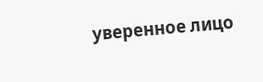уверенное лицо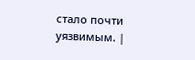стало почти уязвимым. |